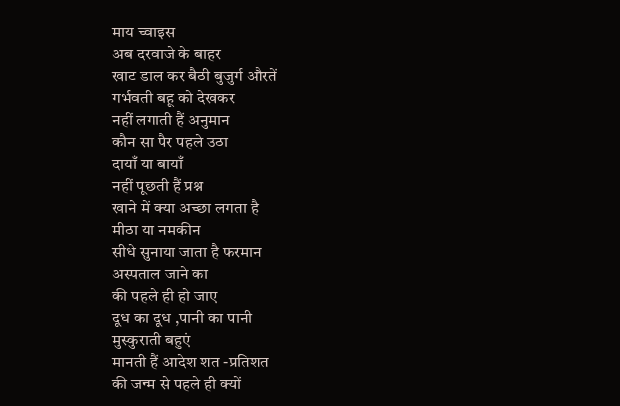माय च्वाइस
अब दरवाजे के बाहर
खाट डाल कर बैठी बुजुर्ग औरतें
गर्भवती बहू को देखकर
नहीं लगाती हैं अनुमान
कौन सा पैर पहले उठा
दायाँ या बायाँ
नहीं पूछती हैं प्रश्न
खाने में क्या अच्छा लगता है
मीठा या नमकीन
सीधे सुनाया जाता है फरमान
अस्पताल जाने का
की पहले ही हो जाए
दूध का दूध ,पानी का पानी
मुस्कुराती बहुएं
मानती हैं आदेश शत -प्रतिशत
की जन्म से पहले ही क्यों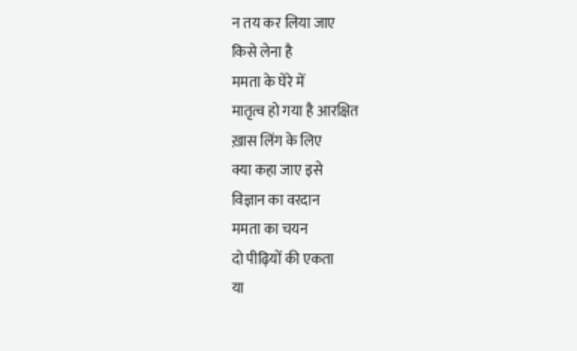न तय कर लिया जाए
किसे लेना है
ममता के घेरे में
मातृत्व हो गया है आरक्षित
ख़ास लिंग के लिए
क्या कहा जाए इसे
विज्ञान का वरदान
ममता का चयन
दो पीढ़ियों की एकता
या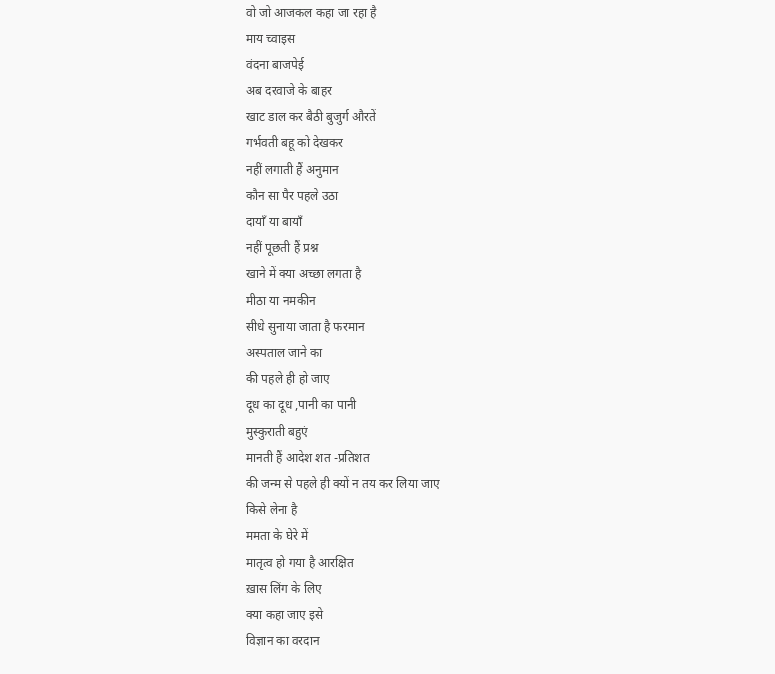वो जो आजकल कहा जा रहा है
माय च्वाइस
वंदना बाजपेई
अब दरवाजे के बाहर
खाट डाल कर बैठी बुजुर्ग औरतें
गर्भवती बहू को देखकर
नहीं लगाती हैं अनुमान
कौन सा पैर पहले उठा
दायाँ या बायाँ
नहीं पूछती हैं प्रश्न
खाने में क्या अच्छा लगता है
मीठा या नमकीन
सीधे सुनाया जाता है फरमान
अस्पताल जाने का
की पहले ही हो जाए
दूध का दूध ,पानी का पानी
मुस्कुराती बहुएं
मानती हैं आदेश शत -प्रतिशत
की जन्म से पहले ही क्यों न तय कर लिया जाए
किसे लेना है
ममता के घेरे में
मातृत्व हो गया है आरक्षित
ख़ास लिंग के लिए
क्या कहा जाए इसे
विज्ञान का वरदान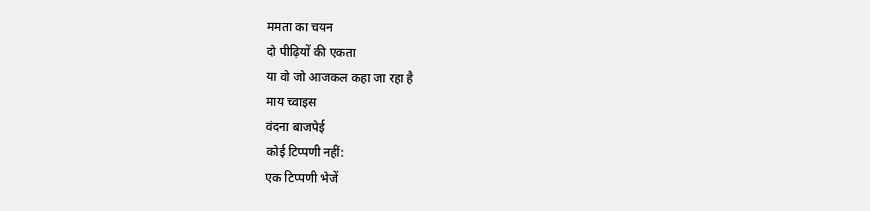ममता का चयन
दो पीढ़ियों की एकता
या वो जो आजकल कहा जा रहा है
माय च्वाइस
वंदना बाजपेई
कोई टिप्पणी नहीं:
एक टिप्पणी भेजें